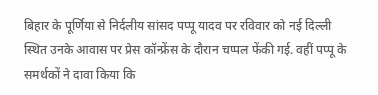बिहार के पूर्णिया से निर्दलीय सांसद पप्पू यादव पर रविवार को नई दिल्ली स्थित उनके आवास पर प्रेस कॉन्फ्रेंस के दौरान चप्पल फेंकी गई. वहीं पप्पू के समर्थकों ने दावा किया कि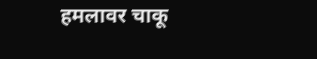हमलावर चाकू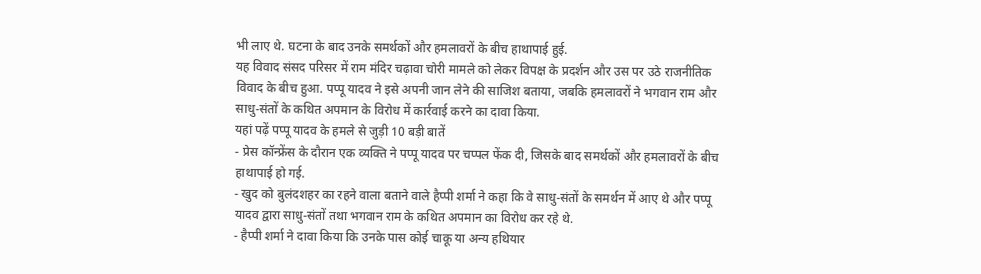भी लाए थे. घटना के बाद उनके समर्थकों और हमलावरों के बीच हाथापाई हुई.
यह विवाद संसद परिसर में राम मंदिर चढ़ावा चोरी मामले को लेकर विपक्ष के प्रदर्शन और उस पर उठे राजनीतिक विवाद के बीच हुआ. पप्पू यादव ने इसे अपनी जान लेने की साजिश बताया, जबकि हमलावरों ने भगवान राम और साधु-संतों के कथित अपमान के विरोध में कार्रवाई करने का दावा किया.
यहां पढ़ें पप्पू यादव के हमले से जुड़ी 10 बड़ी बातें
- प्रेस कॉन्फ्रेंस के दौरान एक व्यक्ति ने पप्पू यादव पर चप्पल फेंक दी, जिसके बाद समर्थकों और हमलावरों के बीच हाथापाई हो गई.
- खुद को बुलंदशहर का रहने वाला बताने वाले हैप्पी शर्मा ने कहा कि वे साधु-संतों के समर्थन में आए थे और पप्पू यादव द्वारा साधु-संतों तथा भगवान राम के कथित अपमान का विरोध कर रहे थे.
- हैप्पी शर्मा ने दावा किया कि उनके पास कोई चाकू या अन्य हथियार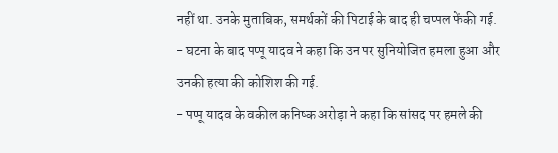नहीं था. उनके मुताबिक, समर्थकों की पिटाई के बाद ही चप्पल फेंकी गई.
- घटना के बाद पप्पू यादव ने कहा कि उन पर सुनियोजित हमला हुआ और उनकी हत्या की कोशिश की गई.
- पप्पू यादव के वकील कनिष्क अरोड़ा ने कहा कि सांसद पर हमले की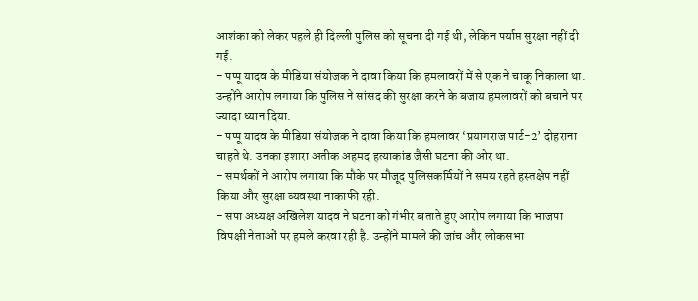आशंका को लेकर पहले ही दिल्ली पुलिस को सूचना दी गई थी, लेकिन पर्याप्त सुरक्षा नहीं दी गई.
- पप्पू यादव के मीडिया संयोजक ने दावा किया कि हमलावरों में से एक ने चाकू निकाला था. उन्होंने आरोप लगाया कि पुलिस ने सांसद की सुरक्षा करने के बजाय हमलावरों को बचाने पर ज्यादा ध्यान दिया.
- पप्पू यादव के मीडिया संयोजक ने दावा किया कि हमलावर ‘प्रयागराज पार्ट-2’ दोहराना चाहते थे. उनका इशारा अतीक अहमद हत्याकांड जैसी घटना की ओर था.
- समर्थकों ने आरोप लगाया कि मौके पर मौजूद पुलिसकर्मियों ने समय रहते हस्तक्षेप नहीं किया और सुरक्षा व्यवस्था नाकाफी रही.
- सपा अध्यक्ष अखिलेश यादव ने घटना को गंभीर बताते हुए आरोप लगाया कि भाजपा विपक्षी नेताओं पर हमले करवा रही है. उन्होंने मामले की जांच और लोकसभा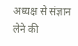अध्यक्ष से संज्ञान लेने की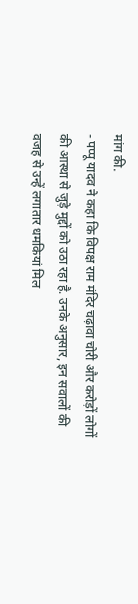मांग की.
- पप्पू यादव ने कहा कि विपक्ष राम मंदिर चढ़ावा चोरी और करोड़ों लोगों की आस्था से जुड़े मुद्दों को उठा रहा है. उनके अनुसार, इन सवालों की वजह से उन्हें लगातार धमकियां मिल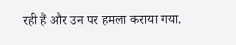रही हैं और उन पर हमला कराया गया.